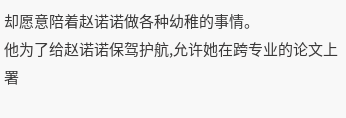却愿意陪着赵诺诺做各种幼稚的事情。
他为了给赵诺诺保驾护航,允许她在跨专业的论文上署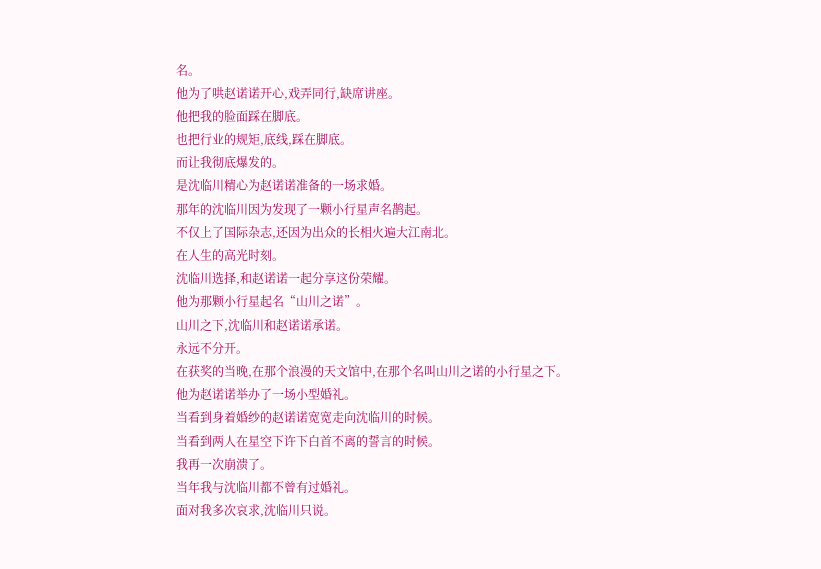名。
他为了哄赵诺诺开心,戏弄同行,缺席讲座。
他把我的脸面踩在脚底。
也把行业的规矩,底线,踩在脚底。
而让我彻底爆发的。
是沈临川精心为赵诺诺准备的一场求婚。
那年的沈临川因为发现了一颗小行星声名鹊起。
不仅上了国际杂志,还因为出众的长相火遍大江南北。
在人生的高光时刻。
沈临川选择,和赵诺诺一起分享这份荣耀。
他为那颗小行星起名“山川之诺”。
山川之下,沈临川和赵诺诺承诺。
永远不分开。
在获奖的当晚,在那个浪漫的天文馆中,在那个名叫山川之诺的小行星之下。
他为赵诺诺举办了一场小型婚礼。
当看到身着婚纱的赵诺诺宽宽走向沈临川的时候。
当看到两人在星空下许下白首不离的誓言的时候。
我再一次崩溃了。
当年我与沈临川都不曾有过婚礼。
面对我多次哀求,沈临川只说。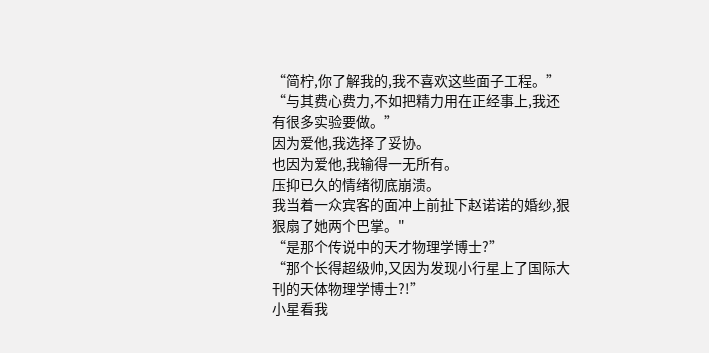“简柠,你了解我的,我不喜欢这些面子工程。”
“与其费心费力,不如把精力用在正经事上,我还有很多实验要做。”
因为爱他,我选择了妥协。
也因为爱他,我输得一无所有。
压抑已久的情绪彻底崩溃。
我当着一众宾客的面冲上前扯下赵诺诺的婚纱,狠狠扇了她两个巴掌。"
“是那个传说中的天才物理学博士?”
“那个长得超级帅,又因为发现小行星上了国际大刊的天体物理学博士?!”
小星看我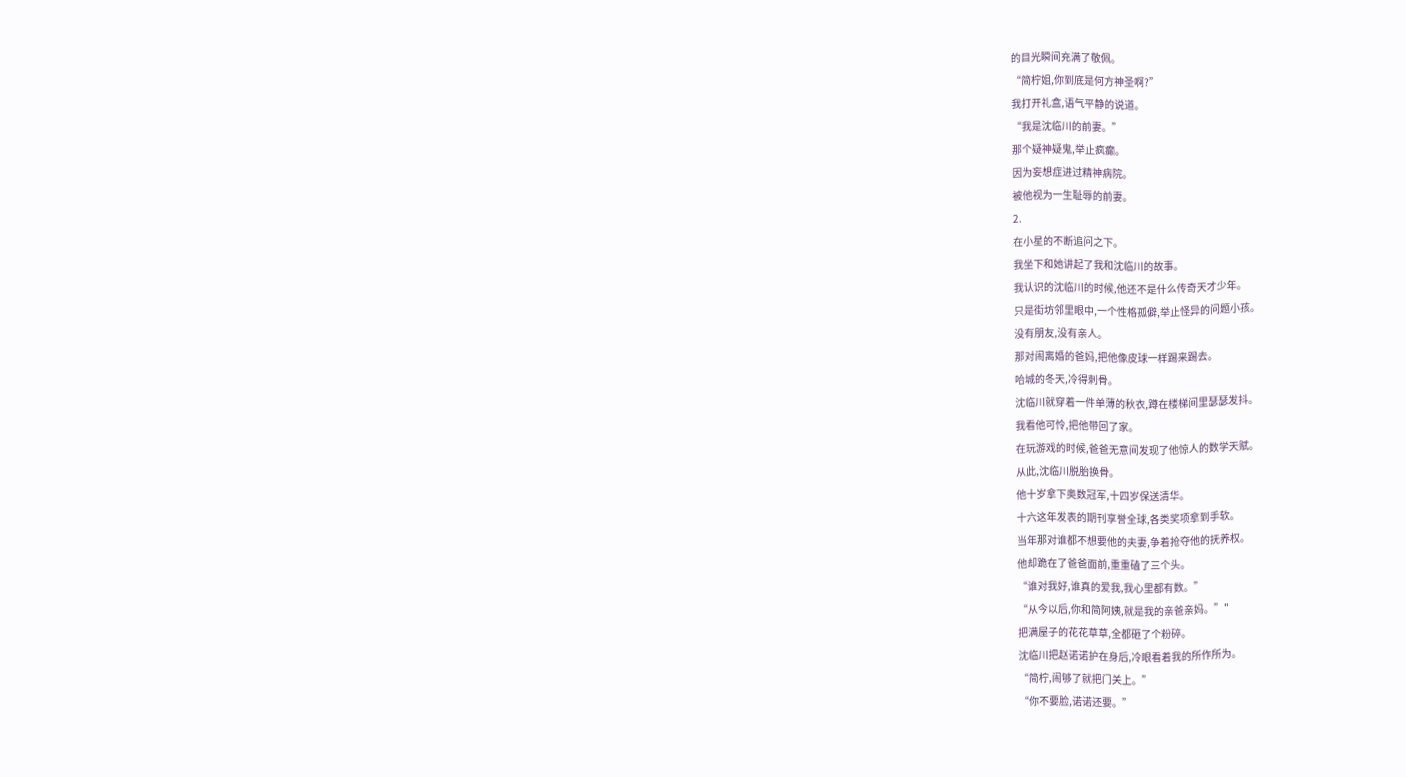的目光瞬间充满了敬佩。
“简柠姐,你到底是何方神圣啊?”
我打开礼盒,语气平静的说道。
“我是沈临川的前妻。”
那个疑神疑鬼,举止疯癫。
因为妄想症进过精神病院。
被他视为一生耻辱的前妻。
2.
在小星的不断追问之下。
我坐下和她讲起了我和沈临川的故事。
我认识的沈临川的时候,他还不是什么传奇天才少年。
只是街坊邻里眼中,一个性格孤僻,举止怪异的问题小孩。
没有朋友,没有亲人。
那对闹离婚的爸妈,把他像皮球一样踢来踢去。
哈城的冬天,冷得刺骨。
沈临川就穿着一件单薄的秋衣,蹲在楼梯间里瑟瑟发抖。
我看他可怜,把他带回了家。
在玩游戏的时候,爸爸无意间发现了他惊人的数学天赋。
从此,沈临川脱胎换骨。
他十岁拿下奥数冠军,十四岁保送清华。
十六这年发表的期刊享誉全球,各类奖项拿到手软。
当年那对谁都不想要他的夫妻,争着抢夺他的抚养权。
他却跪在了爸爸面前,重重磕了三个头。
“谁对我好,谁真的爱我,我心里都有数。”
“从今以后,你和简阿姨,就是我的亲爸亲妈。”"
把满屋子的花花草草,全都砸了个粉碎。
沈临川把赵诺诺护在身后,冷眼看着我的所作所为。
“简柠,闹够了就把门关上。”
“你不要脸,诺诺还要。”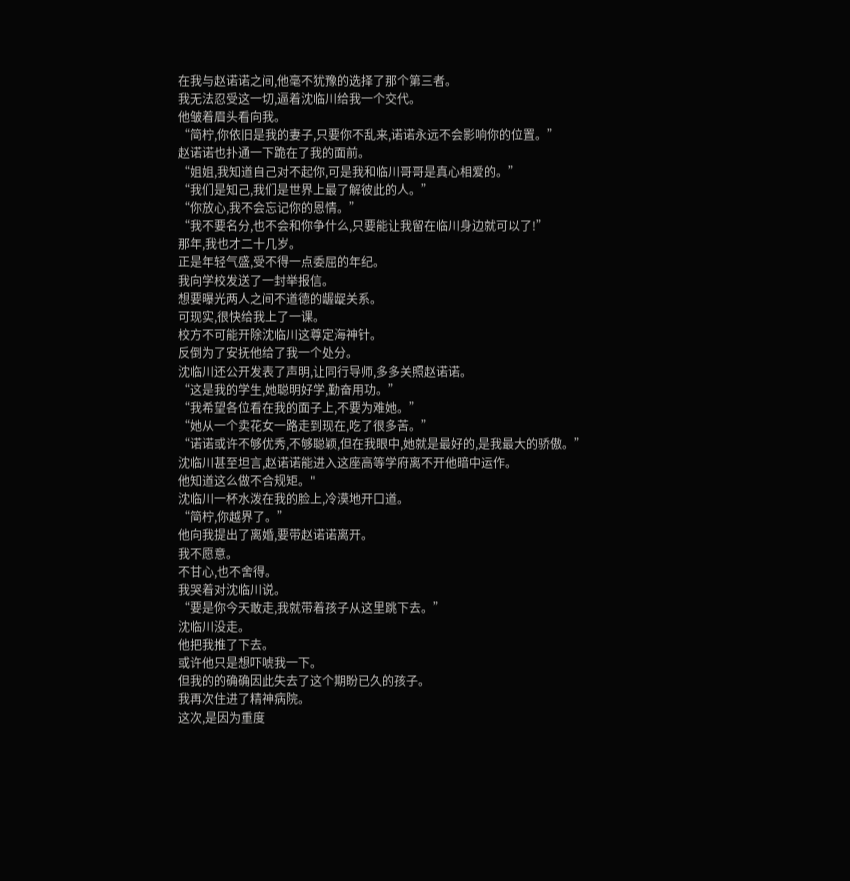在我与赵诺诺之间,他毫不犹豫的选择了那个第三者。
我无法忍受这一切,逼着沈临川给我一个交代。
他皱着眉头看向我。
“简柠,你依旧是我的妻子,只要你不乱来,诺诺永远不会影响你的位置。”
赵诺诺也扑通一下跪在了我的面前。
“姐姐,我知道自己对不起你,可是我和临川哥哥是真心相爱的。”
“我们是知己,我们是世界上最了解彼此的人。”
“你放心,我不会忘记你的恩情。”
“我不要名分,也不会和你争什么,只要能让我留在临川身边就可以了!”
那年,我也才二十几岁。
正是年轻气盛,受不得一点委屈的年纪。
我向学校发送了一封举报信。
想要曝光两人之间不道德的龌龊关系。
可现实,很快给我上了一课。
校方不可能开除沈临川这尊定海神针。
反倒为了安抚他给了我一个处分。
沈临川还公开发表了声明,让同行导师,多多关照赵诺诺。
“这是我的学生,她聪明好学,勤奋用功。”
“我希望各位看在我的面子上,不要为难她。”
“她从一个卖花女一路走到现在,吃了很多苦。”
“诺诺或许不够优秀,不够聪颖,但在我眼中,她就是最好的,是我最大的骄傲。”
沈临川甚至坦言,赵诺诺能进入这座高等学府离不开他暗中运作。
他知道这么做不合规矩。"
沈临川一杯水泼在我的脸上,冷漠地开口道。
“简柠,你越界了。”
他向我提出了离婚,要带赵诺诺离开。
我不愿意。
不甘心,也不舍得。
我哭着对沈临川说。
“要是你今天敢走,我就带着孩子从这里跳下去。”
沈临川没走。
他把我推了下去。
或许他只是想吓唬我一下。
但我的的确确因此失去了这个期盼已久的孩子。
我再次住进了精神病院。
这次,是因为重度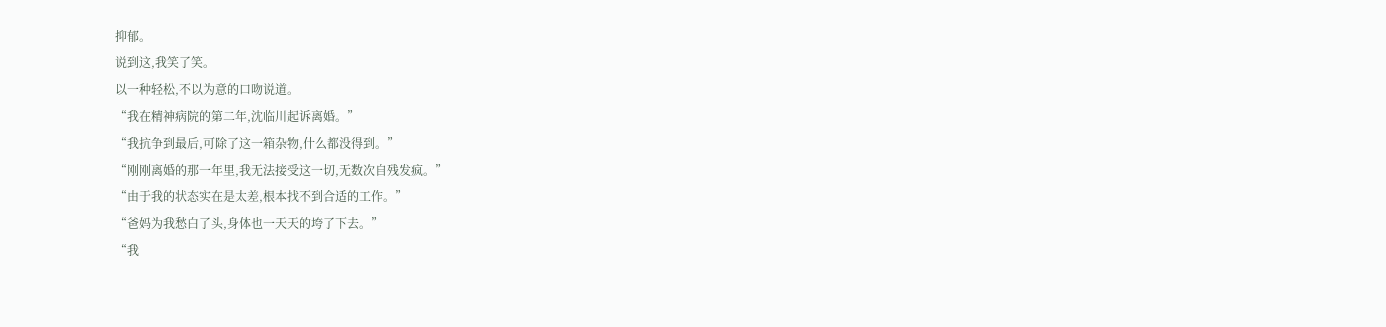抑郁。
说到这,我笑了笑。
以一种轻松,不以为意的口吻说道。
“我在精神病院的第二年,沈临川起诉离婚。”
“我抗争到最后,可除了这一箱杂物,什么都没得到。”
“刚刚离婚的那一年里,我无法接受这一切,无数次自残发疯。”
“由于我的状态实在是太差,根本找不到合适的工作。”
“爸妈为我愁白了头,身体也一天天的垮了下去。”
“我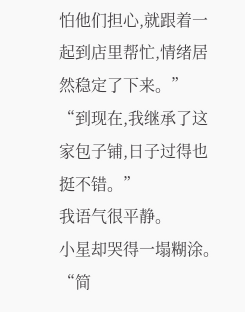怕他们担心,就跟着一起到店里帮忙,情绪居然稳定了下来。”
“到现在,我继承了这家包子铺,日子过得也挺不错。”
我语气很平静。
小星却哭得一塌糊涂。
“简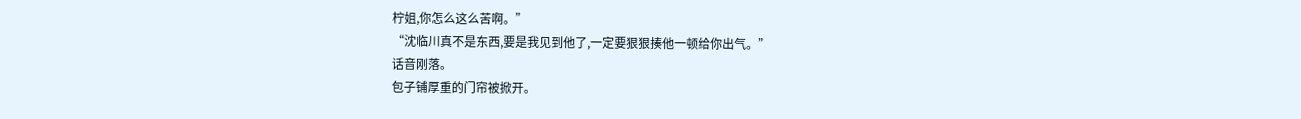柠姐,你怎么这么苦啊。”
“沈临川真不是东西,要是我见到他了,一定要狠狠揍他一顿给你出气。”
话音刚落。
包子铺厚重的门帘被掀开。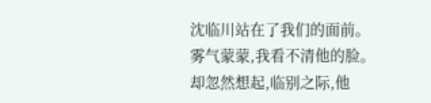沈临川站在了我们的面前。
雾气蒙蒙,我看不清他的脸。
却忽然想起,临别之际,他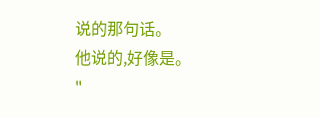说的那句话。
他说的,好像是。
"